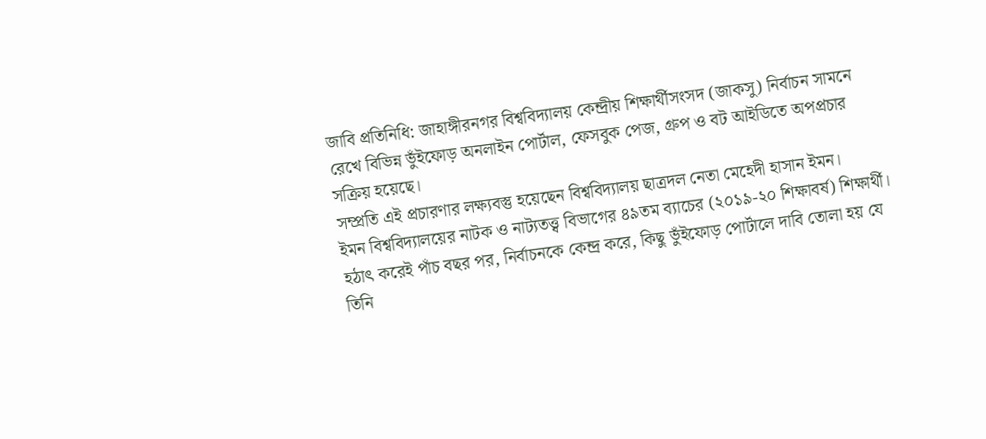জাবি প্রতিনিধি: জাহাঙ্গীরনগর বিশ্ববিদ্যালয় কেন্দ্রীয় শিক্ষার্থীসংসদ (জাকসু) নির্বাচন সামনে রেখে বিভিন্ন ভুঁইফোড় অনলাইন পোর্টাল, ফেসবুক পেজ, গ্রুপ ও বট আইডিতে অপপ্রচার সক্রিয় হয়েছে।
সম্প্রতি এই প্রচারণার লক্ষ্যবস্তু হয়েছেন বিশ্ববিদ্যালয় ছাত্রদল নেতা মেহেদী হাসান ইমন।
ইমন বিশ্ববিদ্যালয়ের নাটক ও নাট্যতত্ত্ব বিভাগের ৪৯তম ব্যাচের (২০১৯-২০ শিক্ষাবর্ষ) শিক্ষার্থী। হঠাৎ করেই পাঁচ বছর পর, নির্বাচনকে কেন্দ্র করে, কিছু ভুঁইফোড় পোর্টালে দাবি তোলা হয় যে তিনি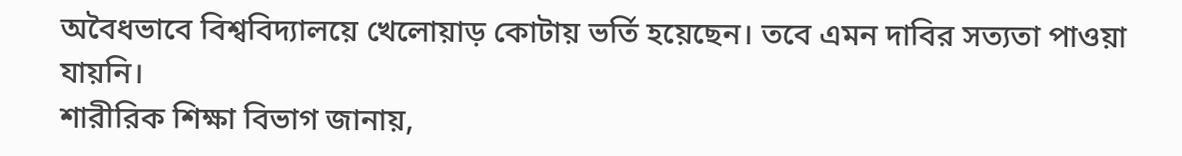অবৈধভাবে বিশ্ববিদ্যালয়ে খেলোয়াড় কোটায় ভর্তি হয়েছেন। তবে এমন দাবির সত্যতা পাওয়া যায়নি।
শারীরিক শিক্ষা বিভাগ জানায়,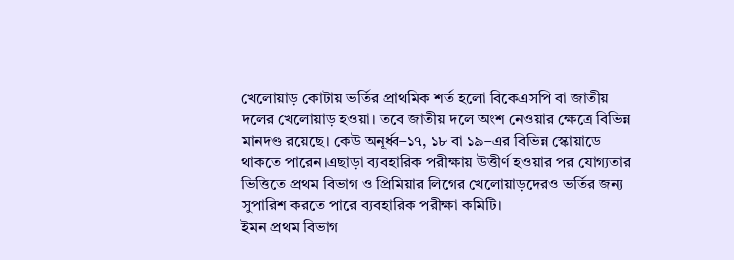খেলোয়াড় কোটায় ভর্তির প্রাথমিক শর্ত হলো বিকেএসপি বা জাতীয় দলের খেলোয়াড় হওয়া। তবে জাতীয় দলে অংশ নেওয়ার ক্ষেত্রে বিভিন্ন মানদণ্ড রয়েছে। কেউ অনূর্ধ্ব–১৭, ১৮ বা ১৯–এর বিভিন্ন স্কোয়াডে থাকতে পারেন।এছাড়া ব্যবহারিক পরীক্ষায় উত্তীর্ণ হওয়ার পর যোগ্যতার ভিত্তিতে প্রথম বিভাগ ও প্রিমিয়ার লিগের খেলোয়াড়দেরও ভর্তির জন্য সুপারিশ করতে পারে ব্যবহারিক পরীক্ষা কমিটি।
ইমন প্রথম বিভাগ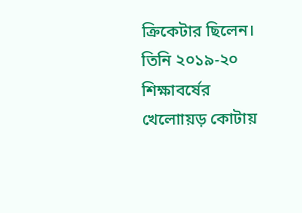ক্রিকেটার ছিলেন। তিনি ২০১৯-২০ শিক্ষাবর্ষের খেলোায়ড় কোটায়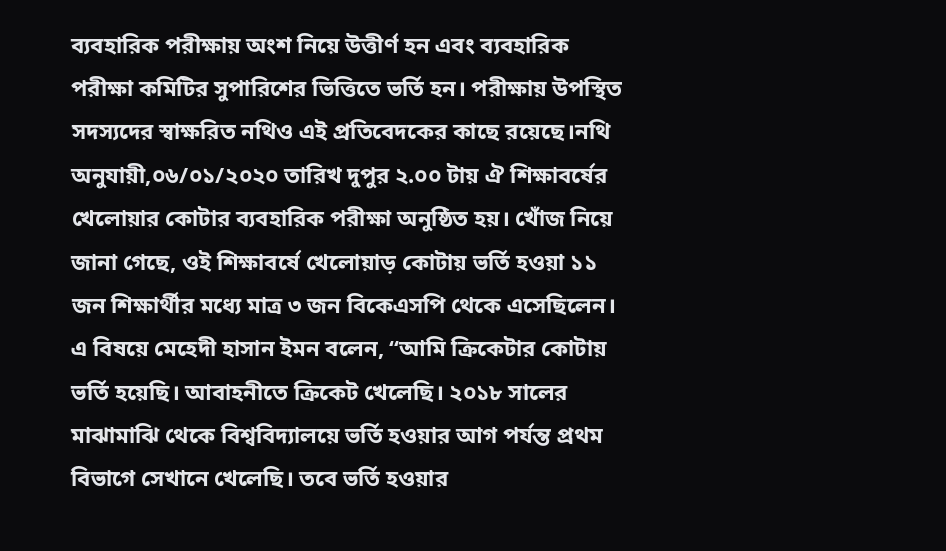ব্যবহারিক পরীক্ষায় অংশ নিয়ে উত্তীর্ণ হন এবং ব্যবহারিক পরীক্ষা কমিটির সুপারিশের ভিত্তিতে ভর্তি হন। পরীক্ষায় উপস্থিত সদস্যদের স্বাক্ষরিত নথিও এই প্রতিবেদকের কাছে রয়েছে।নথি অনুযায়ী,০৬/০১/২০২০ তারিখ দুপুর ২.০০ টায় ঐ শিক্ষাবর্ষের খেলোয়ার কোটার ব্যবহারিক পরীক্ষা অনুষ্ঠিত হয়। খোঁজ নিয়ে জানা গেছে, ওই শিক্ষাবর্ষে খেলোয়াড় কোটায় ভর্তি হওয়া ১১ জন শিক্ষার্থীর মধ্যে মাত্র ৩ জন বিকেএসপি থেকে এসেছিলেন।
এ বিষয়ে মেহেদী হাসান ইমন বলেন, “আমি ক্রিকেটার কোটায় ভর্তি হয়েছি। আবাহনীতে ক্রিকেট খেলেছি। ২০১৮ সালের মাঝামাঝি থেকে বিশ্ববিদ্যালয়ে ভর্তি হওয়ার আগ পর্যন্ত প্রথম বিভাগে সেখানে খেলেছি। তবে ভর্তি হওয়ার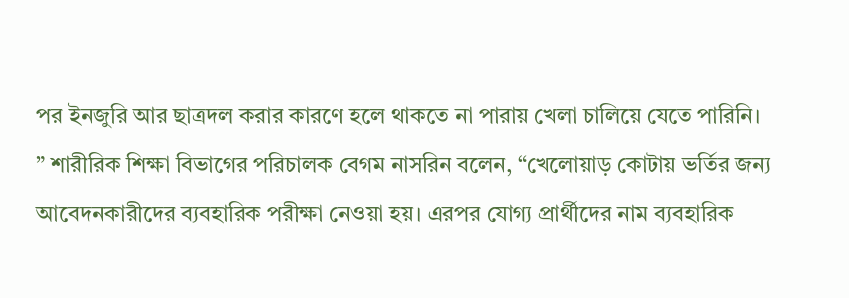পর ইনজুরি আর ছাত্রদল করার কারণে হলে থাকতে না পারায় খেলা চালিয়ে যেতে পারিনি।
” শারীরিক শিক্ষা বিভাগের পরিচালক বেগম নাসরিন বলেন, “খেলোয়াড় কোটায় ভর্তির জন্য আবেদনকারীদের ব্যবহারিক পরীক্ষা নেওয়া হয়। এরপর যোগ্য প্রার্থীদের নাম ব্যবহারিক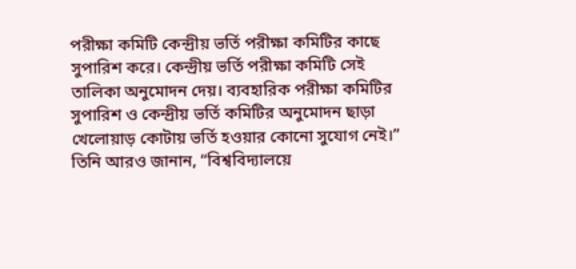পরীক্ষা কমিটি কেন্দ্রীয় ভর্তি পরীক্ষা কমিটির কাছে সুপারিশ করে। কেন্দ্রীয় ভর্তি পরীক্ষা কমিটি সেই তালিকা অনুমোদন দেয়। ব্যবহারিক পরীক্ষা কমিটির সুপারিশ ও কেন্দ্রীয় ভর্তি কমিটির অনুমোদন ছাড়া খেলোয়াড় কোটায় ভর্তি হওয়ার কোনো সুযোগ নেই।”
তিনি আরও জানান, “বিশ্ববিদ্যালয়ে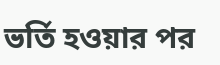ভর্তি হওয়ার পর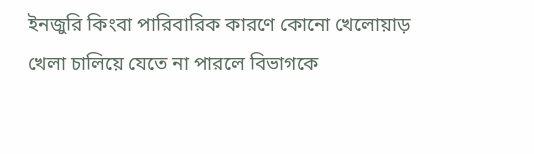ইনজুরি কিংবা পারিবারিক কারণে কোনো খেলোয়াড় খেলা চালিয়ে যেতে না পারলে বিভাগকে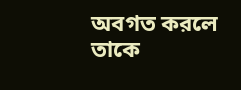অবগত করলে তাকে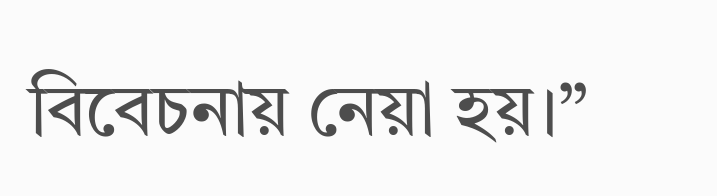বিবেচনায় নেয়া হয়।”